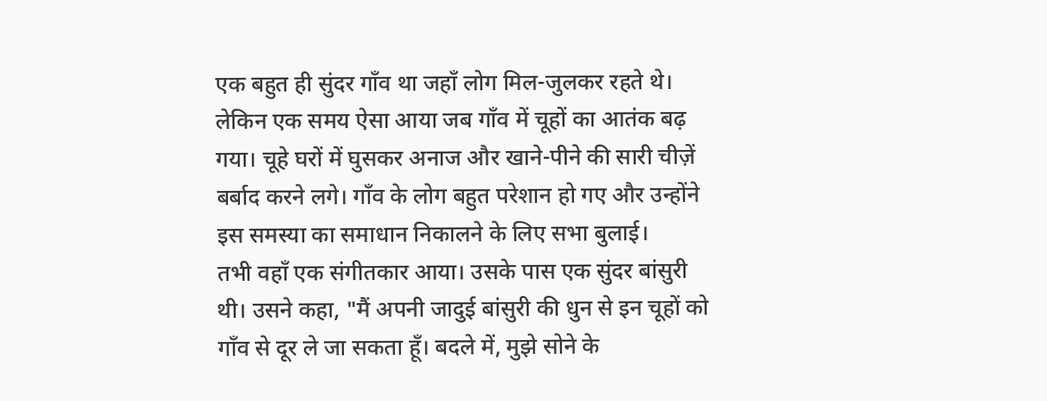एक बहुत ही सुंदर गाँव था जहाँ लोग मिल-जुलकर रहते थे। लेकिन एक समय ऐसा आया जब गाँव में चूहों का आतंक बढ़ गया। चूहे घरों में घुसकर अनाज और खाने-पीने की सारी चीज़ें बर्बाद करने लगे। गाँव के लोग बहुत परेशान हो गए और उन्होंने इस समस्या का समाधान निकालने के लिए सभा बुलाई।
तभी वहाँ एक संगीतकार आया। उसके पास एक सुंदर बांसुरी थी। उसने कहा, "मैं अपनी जादुई बांसुरी की धुन से इन चूहों को गाँव से दूर ले जा सकता हूँ। बदले में, मुझे सोने के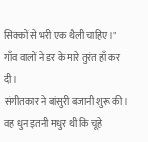सिक्कों से भरी एक थैली चाहिए।" गाँव वालों ने डर के मारे तुरंत हाँ कर दी।
संगीतकार ने बांसुरी बजानी शुरू की। वह धुन इतनी मधुर थी कि चूहे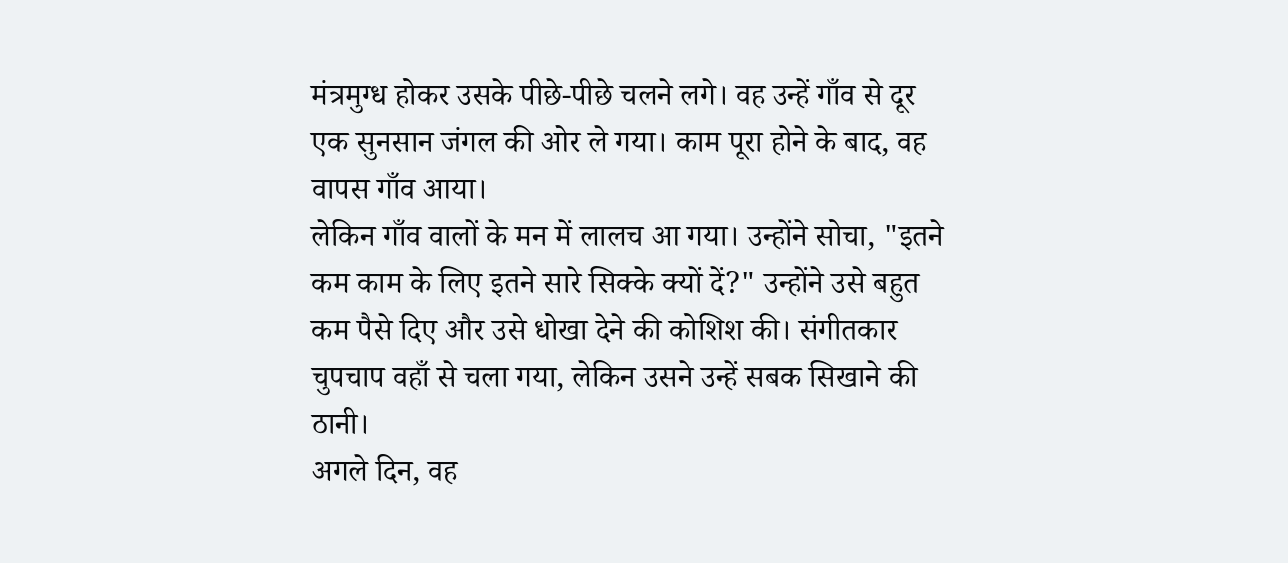मंत्रमुग्ध होकर उसके पीछे-पीछे चलने लगे। वह उन्हें गाँव से दूर एक सुनसान जंगल की ओर ले गया। काम पूरा होने के बाद, वह वापस गाँव आया।
लेकिन गाँव वालों के मन में लालच आ गया। उन्होंने सोचा, "इतने कम काम के लिए इतने सारे सिक्के क्यों दें?" उन्होंने उसे बहुत कम पैसे दिए और उसे धोखा देने की कोशिश की। संगीतकार चुपचाप वहाँ से चला गया, लेकिन उसने उन्हें सबक सिखाने की ठानी।
अगले दिन, वह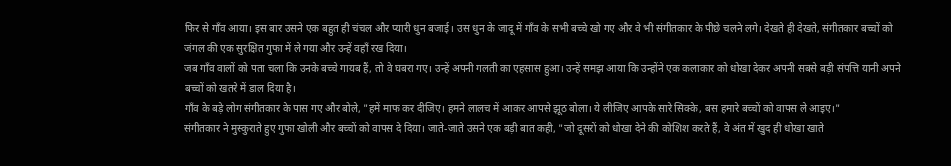फिर से गाँव आया। इस बार उसने एक बहुत ही चंचल और प्यारी धुन बजाई। उस धुन के जादू में गाँव के सभी बच्चे खो गए और वे भी संगीतकार के पीछे चलने लगे। देखते ही देखते, संगीतकार बच्चों को जंगल की एक सुरक्षित गुफा में ले गया और उन्हें वहाँ रख दिया।
जब गाँव वालों को पता चला कि उनके बच्चे गायब हैं, तो वे घबरा गए। उन्हें अपनी गलती का एहसास हुआ। उन्हें समझ आया कि उन्होंने एक कलाकार को धोखा देकर अपनी सबसे बड़ी संपत्ति यानी अपने बच्चों को खतरे में डाल दिया है।
गाँव के बड़े लोग संगीतकार के पास गए और बोले, "हमें माफ कर दीजिए। हमने लालच में आकर आपसे झूठ बोला। ये लीजिए आपके सारे सिक्के, बस हमारे बच्चों को वापस ले आइए।"
संगीतकार ने मुस्कुराते हुए गुफा खोली और बच्चों को वापस दे दिया। जाते-जाते उसने एक बड़ी बात कही, "जो दूसरों को धोखा देने की कोशिश करते हैं, वे अंत में खुद ही धोखा खाते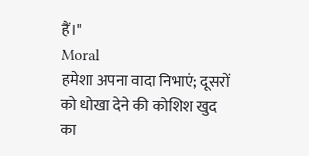हैं।"
Moral
हमेशा अपना वादा निभाएं; दूसरों को धोखा देने की कोशिश खुद का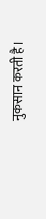नुकसान करती है।